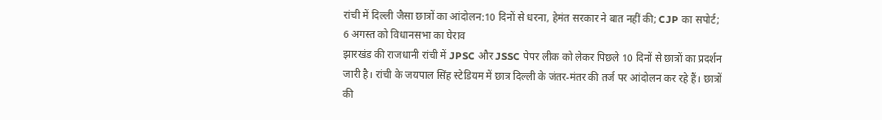रांची में दिल्ली जैसा छात्रों का आंदोलन:10 दिनों से धरना, हेमंत सरकार ने बात नहीं की; CJP का सपोर्ट; 6 अगस्त को विधानसभा का घेराव
झारखंड की राजधानी रांची में JPSC और JSSC पेपर लीक को लेकर पिछले 10 दिनों से छात्रों का प्रदर्शन जारी है। रांची के जयपाल सिंह स्टेडियम में छात्र दिल्ली के जंतर-मंतर की तर्ज पर आंदोलन कर रहे हैं। छात्रों की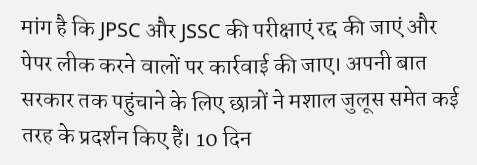मांग है कि JPSC और JSSC की परीक्षाएं रद्द की जाएं और पेपर लीक करने वालों पर कार्रवाई की जाए। अपनी बात सरकार तक पहुंचाने के लिए छात्रों ने मशाल जुलूस समेत कई तरह के प्रदर्शन किए हैं। 10 दिन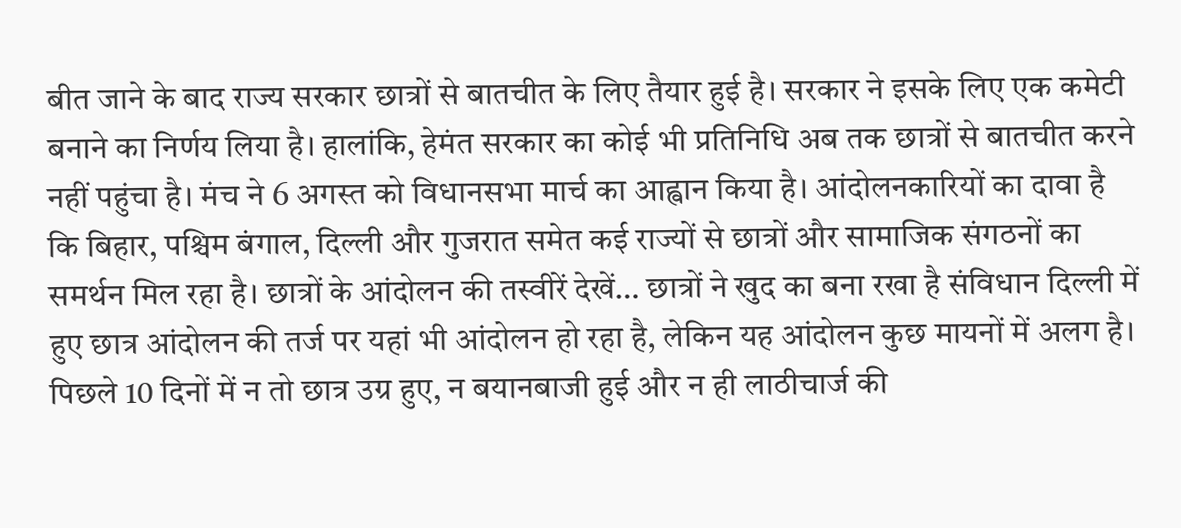बीत जाने के बाद राज्य सरकार छात्रों से बातचीत के लिए तैयार हुई है। सरकार ने इसके लिए एक कमेटी बनाने का निर्णय लिया है। हालांकि, हेमंत सरकार का कोई भी प्रतिनिधि अब तक छात्रों से बातचीत करने नहीं पहुंचा है। मंच ने 6 अगस्त को विधानसभा मार्च का आह्वान किया है। आंदोलनकारियों का दावा है कि बिहार, पश्चिम बंगाल, दिल्ली और गुजरात समेत कई राज्यों से छात्रों और सामाजिक संगठनों का समर्थन मिल रहा है। छात्रों के आंदोलन की तस्वीरें देखें… छात्रों ने खुद का बना रखा है संविधान दिल्ली में हुए छात्र आंदोलन की तर्ज पर यहां भी आंदोलन हो रहा है, लेकिन यह आंदोलन कुछ मायनों में अलग है। पिछले 10 दिनों में न तो छात्र उग्र हुए, न बयानबाजी हुई और न ही लाठीचार्ज की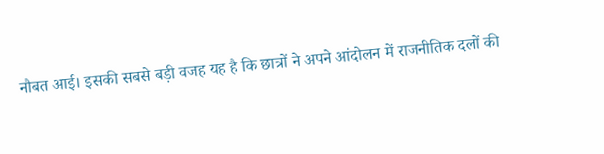नौबत आई। इसकी सबसे बड़ी वजह यह है कि छात्रों ने अपने आंदोलन में राजनीतिक दलों की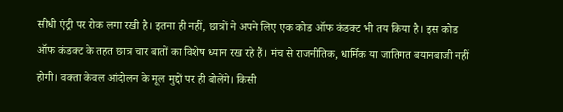सीधी एंट्री पर रोक लगा रखी है। इतना ही नहीं, छात्रों ने अपने लिए एक कोड ऑफ कंडक्ट भी तय किया है। इस कोड ऑफ कंडक्ट के तहत छात्र चार बातों का विशेष ध्यान रख रहे हैं। मंच से राजनीतिक, धार्मिक या जातिगत बयानबाजी नहीं होगी। वक्ता केवल आंदोलन के मूल मुद्दों पर ही बोलेंगे। किसी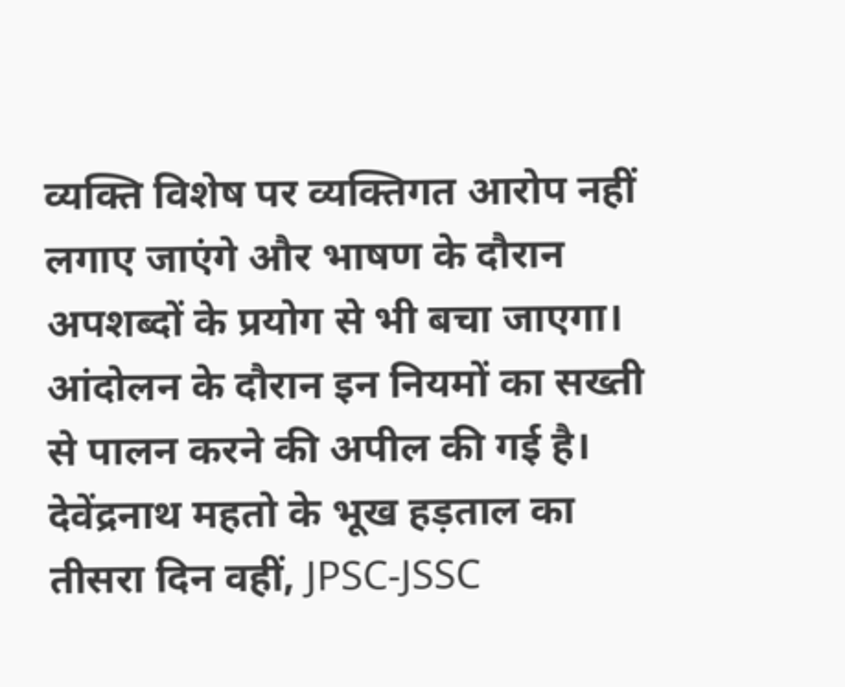व्यक्ति विशेष पर व्यक्तिगत आरोप नहीं लगाए जाएंगे और भाषण के दौरान अपशब्दों के प्रयोग से भी बचा जाएगा। आंदोलन के दौरान इन नियमों का सख्ती से पालन करने की अपील की गई है। देवेंद्रनाथ महतो के भूख हड़ताल का तीसरा दिन वहीं, JPSC-JSSC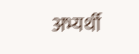अभ्यर्थी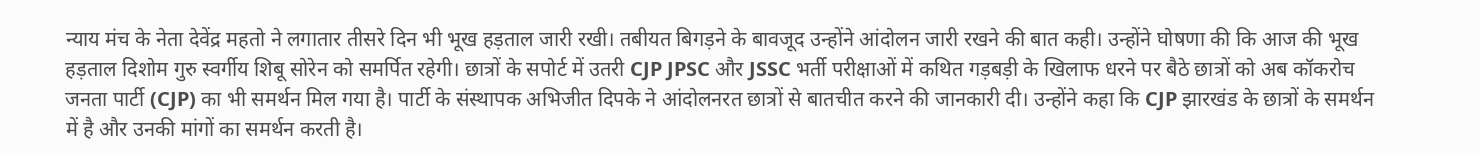न्याय मंच के नेता देवेंद्र महतो ने लगातार तीसरे दिन भी भूख हड़ताल जारी रखी। तबीयत बिगड़ने के बावजूद उन्होंने आंदोलन जारी रखने की बात कही। उन्होंने घोषणा की कि आज की भूख हड़ताल दिशोम गुरु स्वर्गीय शिबू सोरेन को समर्पित रहेगी। छात्रों के सपोर्ट में उतरी CJP JPSC और JSSC भर्ती परीक्षाओं में कथित गड़बड़ी के खिलाफ धरने पर बैठे छात्रों को अब कॉकरोच जनता पार्टी (CJP) का भी समर्थन मिल गया है। पार्टी के संस्थापक अभिजीत दिपके ने आंदोलनरत छात्रों से बातचीत करने की जानकारी दी। उन्होंने कहा कि CJP झारखंड के छात्रों के समर्थन में है और उनकी मांगों का समर्थन करती है।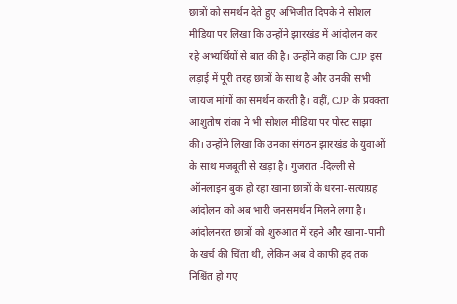छात्रों को समर्थन देते हुए अभिजीत दिपके ने सोशल मीडिया पर लिखा कि उन्होंने झारखंड में आंदोलन कर रहे अभ्यर्थियों से बात की है। उन्होंने कहा कि CJP इस लड़ाई में पूरी तरह छात्रों के साथ है और उनकी सभी जायज मांगों का समर्थन करती है। वहीं, CJP के प्रवक्ता आशुतोष रांका ने भी सोशल मीडिया पर पोस्ट साझा की। उन्होंने लिखा कि उनका संगठन झारखंड के युवाओं के साथ मजबूती से खड़ा है। गुजरात -दिल्ली से ऑनलाइन बुक हो रहा खाना छात्रों के धरना-सत्याग्रह आंदोलन को अब भारी जनसमर्थन मिलने लगा है। आंदोलनरत छात्रों को शुरुआत में रहने और खाना-पानी के खर्च की चिंता थी, लेकिन अब वे काफी हद तक निश्चिंत हो गए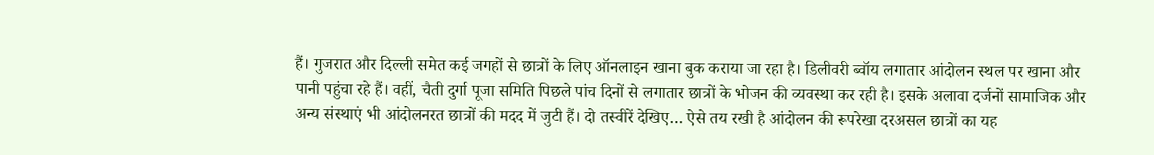हैं। गुजरात और दिल्ली समेत कई जगहों से छात्रों के लिए ऑनलाइन खाना बुक कराया जा रहा है। डिलीवरी ब्वॉय लगातार आंदोलन स्थल पर खाना और पानी पहुंचा रहे हैं। वहीं, चैती दुर्गा पूजा समिति पिछले पांच दिनों से लगातार छात्रों के भोजन की व्यवस्था कर रही है। इसके अलावा दर्जनों सामाजिक और अन्य संस्थाएं भी आंदोलनरत छात्रों की मदद में जुटी हैं। दो तस्वीरें देखिए… ऐसे तय रखी है आंदोलन की रूपरेखा दरअसल छात्रों का यह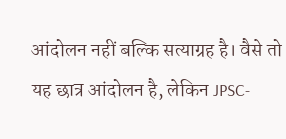आंदोलन नहीं बल्कि सत्याग्रह है। वैसे तो यह छात्र आंदोलन है, लेकिन JPSC-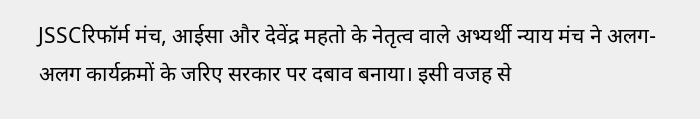JSSCरिफॉर्म मंच, आईसा और देवेंद्र महतो के नेतृत्व वाले अभ्यर्थी न्याय मंच ने अलग-अलग कार्यक्रमों के जरिए सरकार पर दबाव बनाया। इसी वजह से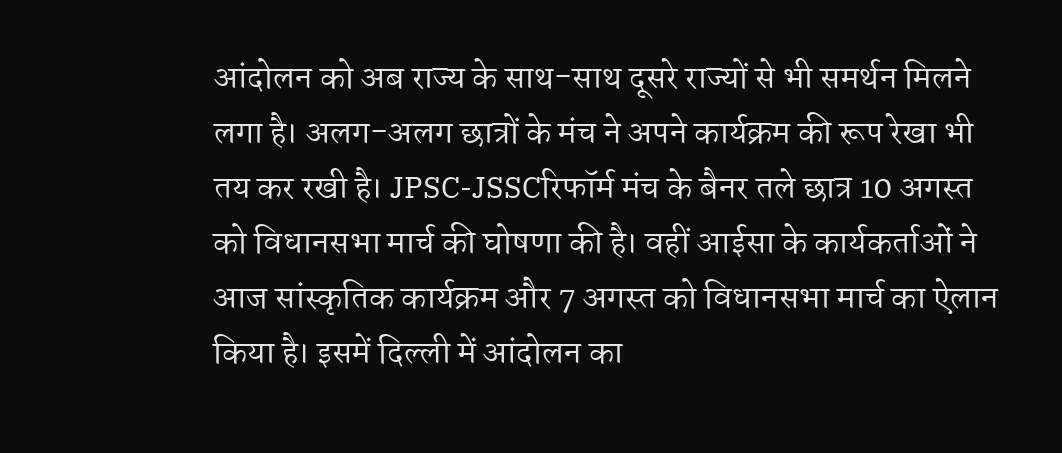आंदोलन को अब राज्य के साथ-साथ दूसरे राज्यों से भी समर्थन मिलने लगा है। अलग-अलग छात्रों के मंच ने अपने कार्यक्रम की रूप रेखा भी तय कर रखी है। JPSC-JSSCरिफॉर्म मंच के बैनर तले छात्र 10 अगस्त को विधानसभा मार्च की घोषणा की है। वहीं आईसा के कार्यकर्ताओं ने आज सांस्कृतिक कार्यक्रम और 7 अगस्त को विधानसभा मार्च का ऐलान किया है। इसमें दिल्ली में आंदोलन का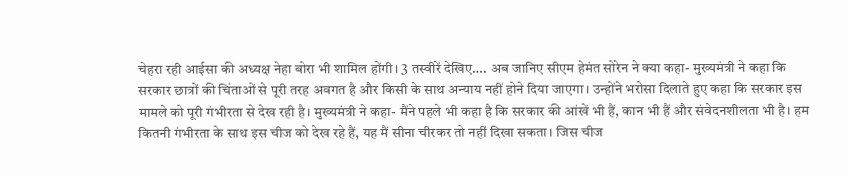चेहरा रही आईसा की अध्यक्ष नेहा बोरा भी शामिल होंगी। 3 तस्वीरें देखिए…. अब जानिए सीएम हेमंत सोरेन ने क्या कहा- मुख्यमंत्री ने कहा कि सरकार छात्रों की चिंताओं से पूरी तरह अवगत है और किसी के साथ अन्याय नहीं होने दिया जाएगा। उन्होंने भरोसा दिलाते हुए कहा कि सरकार इस मामले को पूरी गंभीरता से देख रही है। मुख्यमंत्री ने कहा- मैंने पहले भी कहा है कि सरकार की आंखें भी हैं, कान भी हैं और संवेदनशीलता भी है। हम कितनी गंभीरता के साथ इस चीज को देख रहे हैं, यह मैं सीना चीरकर तो नहीं दिखा सकता। जिस चीज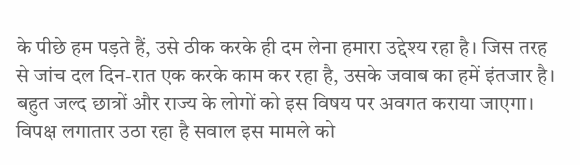के पीछे हम पड़ते हैं, उसे ठीक करके ही दम लेना हमारा उद्देश्य रहा है। जिस तरह से जांच दल दिन-रात एक करके काम कर रहा है, उसके जवाब का हमें इंतजार है। बहुत जल्द छात्रों और राज्य के लोगों को इस विषय पर अवगत कराया जाएगा। विपक्ष लगातार उठा रहा है सवाल इस मामले को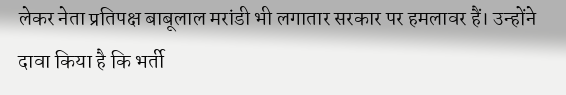लेकर नेता प्रतिपक्ष बाबूलाल मरांडी भी लगातार सरकार पर हमलावर हैं। उन्होंने दावा किया है कि भर्ती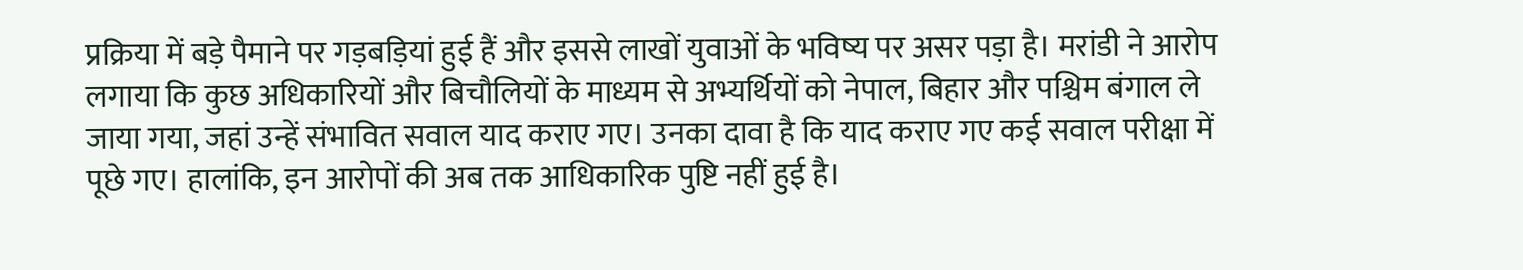प्रक्रिया में बड़े पैमाने पर गड़बड़ियां हुई हैं और इससे लाखों युवाओं के भविष्य पर असर पड़ा है। मरांडी ने आरोप लगाया कि कुछ अधिकारियों और बिचौलियों के माध्यम से अभ्यर्थियों को नेपाल, बिहार और पश्चिम बंगाल ले जाया गया, जहां उन्हें संभावित सवाल याद कराए गए। उनका दावा है कि याद कराए गए कई सवाल परीक्षा में पूछे गए। हालांकि, इन आरोपों की अब तक आधिकारिक पुष्टि नहीं हुई है।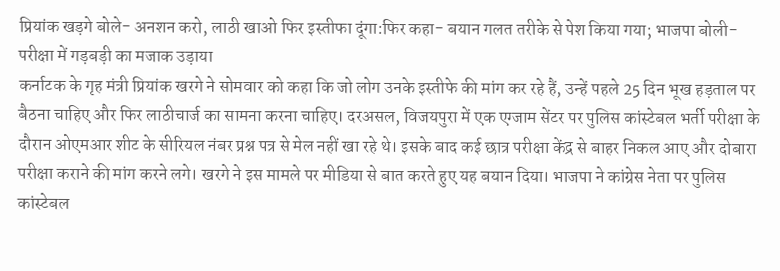प्रियांक खड़गे बोले- अनशन करो, लाठी खाओ फिर इस्तीफा दूंगा:फिर कहा- बयान गलत तरीके से पेश किया गया; भाजपा बोली- परीक्षा में गड़बड़ी का मजाक उड़ाया
कर्नाटक के गृह मंत्री प्रियांक खरगे ने सोमवार को कहा कि जो लोग उनके इस्तीफे की मांग कर रहे हैं, उन्हें पहले 25 दिन भूख हड़ताल पर बैठना चाहिए और फिर लाठीचार्ज का सामना करना चाहिए। दरअसल, विजयपुरा में एक एग्जाम सेंटर पर पुलिस कांस्टेबल भर्ती परीक्षा के दौरान ओएमआर शीट के सीरियल नंबर प्रश्न पत्र से मेल नहीं खा रहे थे। इसके बाद कई छात्र परीक्षा केंद्र से बाहर निकल आए और दोबारा परीक्षा कराने की मांग करने लगे। खरगे ने इस मामले पर मीडिया से बात करते हुए यह बयान दिया। भाजपा ने कांग्रेस नेता पर पुलिस कांस्टेबल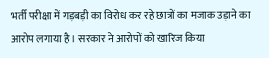भर्ती परीक्षा में गड़बड़ी का विरोध कर रहे छात्रों का मजाक उड़ाने का आरोप लगाया है। सरकार ने आरोपों को खारिज किया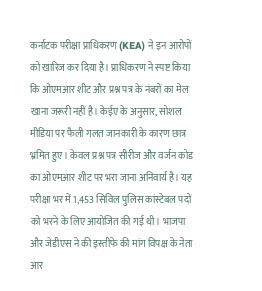कर्नाटक परीक्षा प्राधिकरण (KEA) ने इन आरोपों को खारिज कर दिया है। प्राधिकरण ने स्पष्ट किया कि ओएमआर शीट और प्रश्न पत्र के नंबरों का मेल खाना जरूरी नहीं है। केईए के अनुसार, सोशल मीडिया पर फैली गलत जानकारी के कारण छात्र भ्रमित हुए। केवल प्रश्न पत्र सीरीज और वर्जन कोड का ओएमआर शीट पर भरा जाना अनिवार्य है। यह परीक्षा भर में 1,453 सिविल पुलिस कांस्टेबल पदों को भरने के लिए आयोजित की गई थी। भाजपा और जेडीएस ने की इस्तीफे की मांग विपक्ष के नेता आर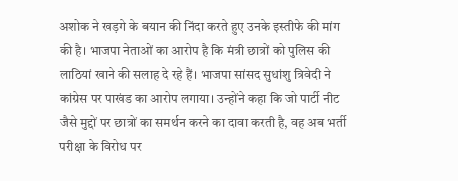अशोक ने खड़गे के बयान की निंदा करते हुए उनके इस्तीफे की मांग की है। भाजपा नेताओं का आरोप है कि मंत्री छात्रों को पुलिस की लाठियां खाने की सलाह दे रहे हैं। भाजपा सांसद सुधांशु त्रिवेदी ने कांग्रेस पर पाखंड का आरोप लगाया। उन्होंने कहा कि जो पार्टी नीट जैसे मुद्दों पर छात्रों का समर्थन करने का दावा करती है, वह अब भर्ती परीक्षा के विरोध पर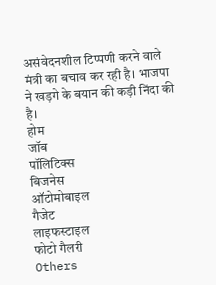असंवेदनशील टिप्पणी करने वाले मंत्री का बचाव कर रही है। भाजपा ने खड़गे के बयान की कड़ी निंदा की है।
होम
जॉब
पॉलिटिक्स
बिजनेस
ऑटोमोबाइल
गैजेट
लाइफस्टाइल
फोटो गैलरी
Others